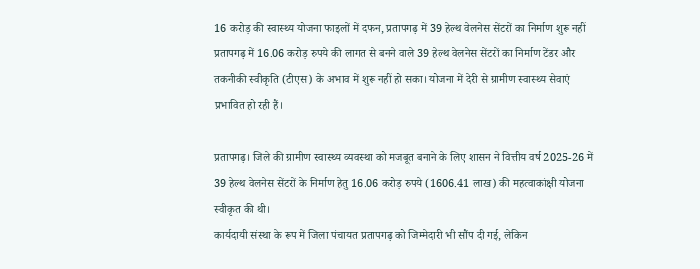16 करोड़ की स्वास्थ्य योजना फाइलों में दफन, प्रतापगढ़ में 39 हेल्थ वेलनेस सेंटरों का निर्माण शुरू नहीं
प्रतापगढ़ में 16.06 करोड़ रुपये की लागत से बनने वाले 39 हेल्थ वेलनेस सेंटरों का निर्माण टेंडर और तकनीकी स्वीकृति (टीएस) के अभाव में शुरू नहीं हो सका। योजना में देरी से ग्रामीण स्वास्थ्य सेवाएं प्रभावित हो रही हैं।

प्रतापगढ़। जिले की ग्रामीण स्वास्थ्य व्यवस्था को मजबूत बनाने के लिए शासन ने वित्तीय वर्ष 2025-26 में 39 हेल्थ वेलनेस सेंटरों के निर्माण हेतु 16.06 करोड़ रुपये (1606.41 लाख) की महत्वाकांक्षी योजना स्वीकृत की थी।
कार्यदायी संस्था के रूप में जिला पंचायत प्रतापगढ़ को जिम्मेदारी भी सौंप दी गई, लेकिन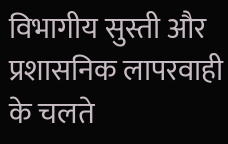विभागीय सुस्ती और प्रशासनिक लापरवाही के चलते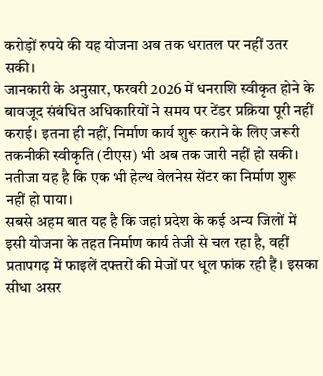करोड़ों रुपये की यह योजना अब तक धरातल पर नहीं उतर सकी।
जानकारी के अनुसार, फरवरी 2026 में धनराशि स्वीकृत होने के बावजूद संबंधित अधिकारियों ने समय पर टेंडर प्रक्रिया पूरी नहीं कराई। इतना ही नहीं, निर्माण कार्य शुरू कराने के लिए जरूरी तकनीकी स्वीकृति (टीएस) भी अब तक जारी नहीं हो सकी। नतीजा यह है कि एक भी हेल्थ वेलनेस सेंटर का निर्माण शुरू नहीं हो पाया।
सबसे अहम बात यह है कि जहां प्रदेश के कई अन्य जिलों में इसी योजना के तहत निर्माण कार्य तेजी से चल रहा है, वहीं प्रतापगढ़ में फाइलें दफ्तरों की मेजों पर धूल फांक रही हैं। इसका सीधा असर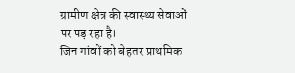ग्रामीण क्षेत्र की स्वास्थ्य सेवाओं पर पड़ रहा है।
जिन गांवों को बेहतर प्राथमिक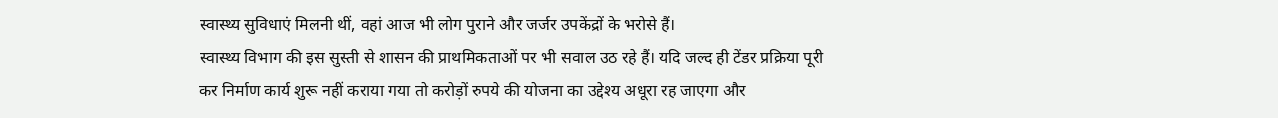स्वास्थ्य सुविधाएं मिलनी थीं, वहां आज भी लोग पुराने और जर्जर उपकेंद्रों के भरोसे हैं।
स्वास्थ्य विभाग की इस सुस्ती से शासन की प्राथमिकताओं पर भी सवाल उठ रहे हैं। यदि जल्द ही टेंडर प्रक्रिया पूरी कर निर्माण कार्य शुरू नहीं कराया गया तो करोड़ों रुपये की योजना का उद्देश्य अधूरा रह जाएगा और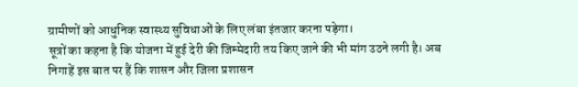ग्रामीणों को आधुनिक स्वास्थ्य सुविधाओं के लिए लंबा इंतजार करना पड़ेगा।
सूत्रों का कहना है कि योजना में हुई देरी की जिम्मेदारी तय किए जाने की भी मांग उठने लगी है। अब निगाहें इस बात पर हैं कि शासन और जिला प्रशासन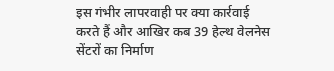इस गंभीर लापरवाही पर क्या कार्रवाई करते हैं और आखिर कब 39 हेल्थ वेलनेस सेंटरों का निर्माण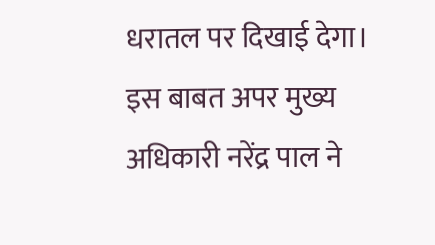धरातल पर दिखाई देगा।
इस बाबत अपर मुख्य अधिकारी नरेंद्र पाल ने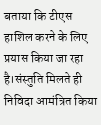बताया कि टीएस हाशिल करने के लिए प्रयास किया जा रहा है।संस्तुति मिलते ही निविदा आमंत्रित किया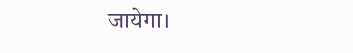जायेगा।